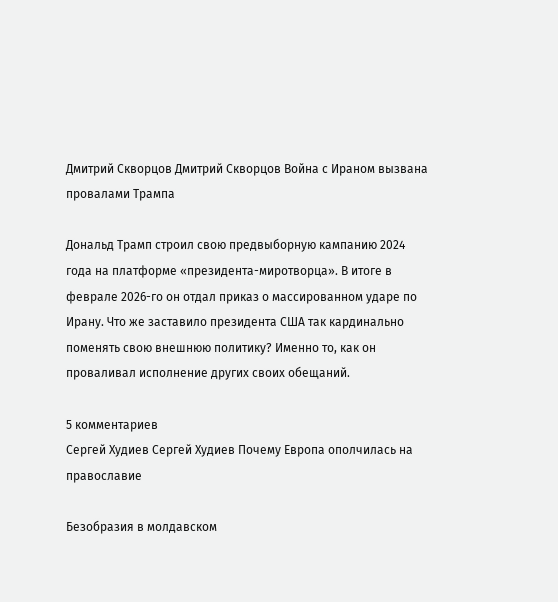Дмитрий Скворцов Дмитрий Скворцов Война с Ираном вызвана провалами Трампа

Дональд Трамп строил свою предвыборную кампанию 2024 года на платформе «президента-миротворца». В итоге в феврале 2026-го он отдал приказ о массированном ударе по Ирану. Что же заставило президента США так кардинально поменять свою внешнюю политику? Именно то, как он проваливал исполнение других своих обещаний.

5 комментариев
Сергей Худиев Сергей Худиев Почему Европа ополчилась на православие

Безобразия в молдавском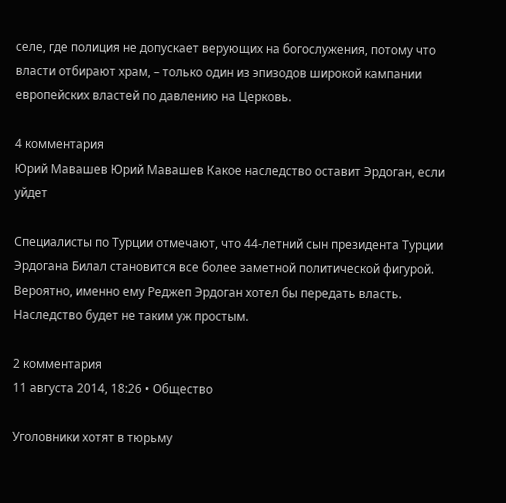селе, где полиция не допускает верующих на богослужения, потому что власти отбирают храм, – только один из эпизодов широкой кампании европейских властей по давлению на Церковь.

4 комментария
Юрий Мавашев Юрий Мавашев Какое наследство оставит Эрдоган, если уйдет

Специалисты по Турции отмечают, что 44-летний сын президента Турции Эрдогана Билал становится все более заметной политической фигурой. Вероятно, именно ему Реджеп Эрдоган хотел бы передать власть. Наследство будет не таким уж простым.

2 комментария
11 августа 2014, 18:26 • Общество

Уголовники хотят в тюрьму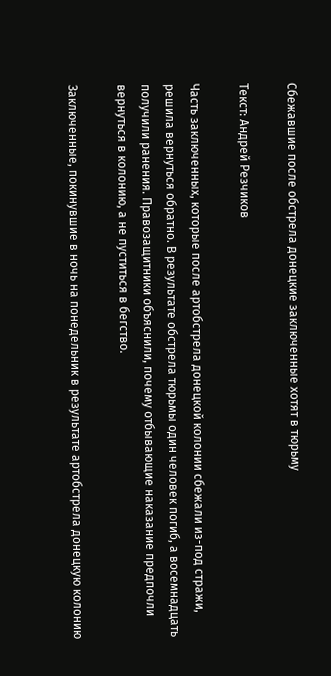Сбежавшие после обстрела донецкие заключенные хотят в тюрьму

Tекст: Андрей Резчиков

Часть заключенных, которые после артобстрела донецкой колонии сбежали из-под стражи, решила вернуться обратно. В результате обстрела тюрьмы один человек погиб, а восемнадцать получили ранения. Правозащитники объяснили, почему отбывающие наказание предпочли вернуться в колонию, а не пуститься в бегство.

Заключенные, покинувшие в ночь на понедельник в результате артобстрела донецкую колонию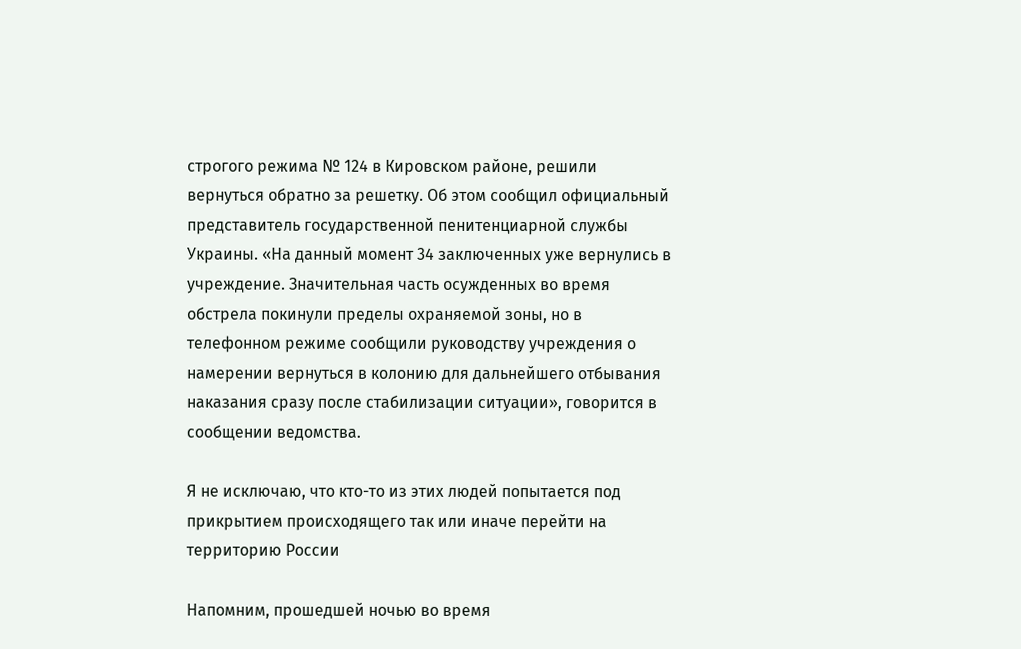строгого режима № 124 в Кировском районе, решили вернуться обратно за решетку. Об этом сообщил официальный представитель государственной пенитенциарной службы Украины. «На данный момент 34 заключенных уже вернулись в учреждение. Значительная часть осужденных во время обстрела покинули пределы охраняемой зоны, но в телефонном режиме сообщили руководству учреждения о намерении вернуться в колонию для дальнейшего отбывания наказания сразу после стабилизации ситуации», говорится в сообщении ведомства.

Я не исключаю, что кто-то из этих людей попытается под прикрытием происходящего так или иначе перейти на территорию России

Напомним, прошедшей ночью во время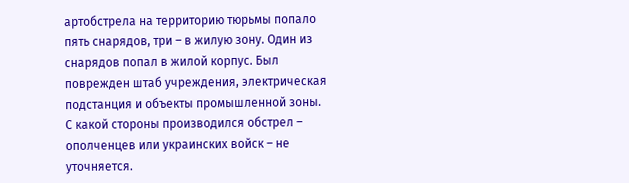артобстрела на территорию тюрьмы попало пять снарядов, три – в жилую зону. Один из снарядов попал в жилой корпус. Был поврежден штаб учреждения, электрическая подстанция и объекты промышленной зоны. С какой стороны производился обстрел – ополченцев или украинских войск – не уточняется.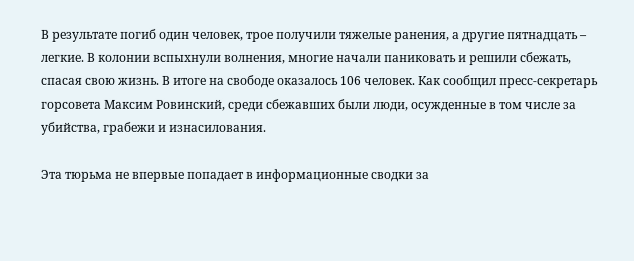В результате погиб один человек, трое получили тяжелые ранения, а другие пятнадцать – легкие. В колонии вспыхнули волнения, многие начали паниковать и решили сбежать, спасая свою жизнь. В итоге на свободе оказалось 106 человек. Как сообщил пресс-секретарь горсовета Максим Ровинский, среди сбежавших были люди, осужденные в том числе за убийства, грабежи и изнасилования.

Эта тюрьма не впервые попадает в информационные сводки за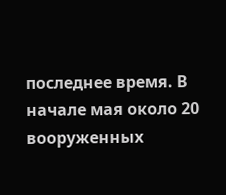последнее время. В начале мая около 20 вооруженных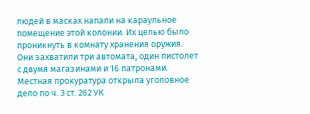людей в масках напали на караульное помещение этой колонии. Их целью было проникнуть в комнату хранения оружия. Они захватили три автомата, один пистолет с двумя магазинами и 16 патронами. Местная прокуратура открыла уголовное дело по ч. 3 ст. 262 УК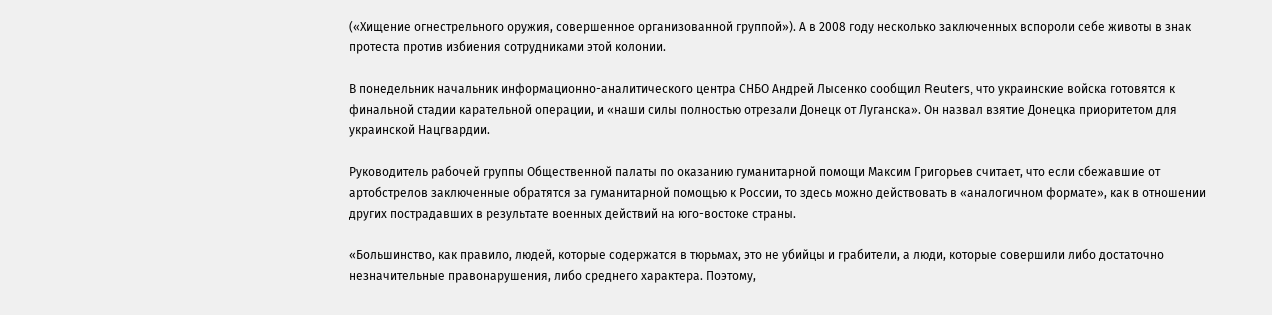(«Хищение огнестрельного оружия, совершенное организованной группой»). А в 2008 году несколько заключенных вспороли себе животы в знак протеста против избиения сотрудниками этой колонии.

В понедельник начальник информационно-аналитического центра СНБО Андрей Лысенко сообщил Reuters, что украинские войска готовятся к финальной стадии карательной операции, и «наши силы полностью отрезали Донецк от Луганска». Он назвал взятие Донецка приоритетом для украинской Нацгвардии.

Руководитель рабочей группы Общественной палаты по оказанию гуманитарной помощи Максим Григорьев считает, что если сбежавшие от артобстрелов заключенные обратятся за гуманитарной помощью к России, то здесь можно действовать в «аналогичном формате», как в отношении других пострадавших в результате военных действий на юго-востоке страны.

«Большинство, как правило, людей, которые содержатся в тюрьмах, это не убийцы и грабители, а люди, которые совершили либо достаточно незначительные правонарушения, либо среднего характера. Поэтому,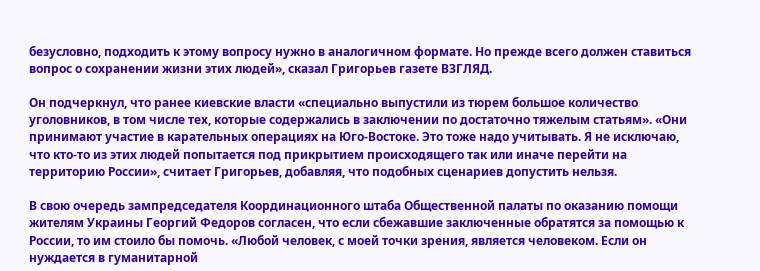безусловно, подходить к этому вопросу нужно в аналогичном формате. Но прежде всего должен ставиться вопрос о сохранении жизни этих людей», сказал Григорьев газете ВЗГЛЯД.

Он подчеркнул, что ранее киевские власти «специально выпустили из тюрем большое количество уголовников, в том числе тех, которые содержались в заключении по достаточно тяжелым статьям». «Они принимают участие в карательных операциях на Юго-Востоке. Это тоже надо учитывать. Я не исключаю, что кто-то из этих людей попытается под прикрытием происходящего так или иначе перейти на территорию России», считает Григорьев, добавляя, что подобных сценариев допустить нельзя.

В свою очередь зампредседателя Координационного штаба Общественной палаты по оказанию помощи жителям Украины Георгий Федоров согласен, что если сбежавшие заключенные обратятся за помощью к России, то им стоило бы помочь. «Любой человек, с моей точки зрения, является человеком. Если он нуждается в гуманитарной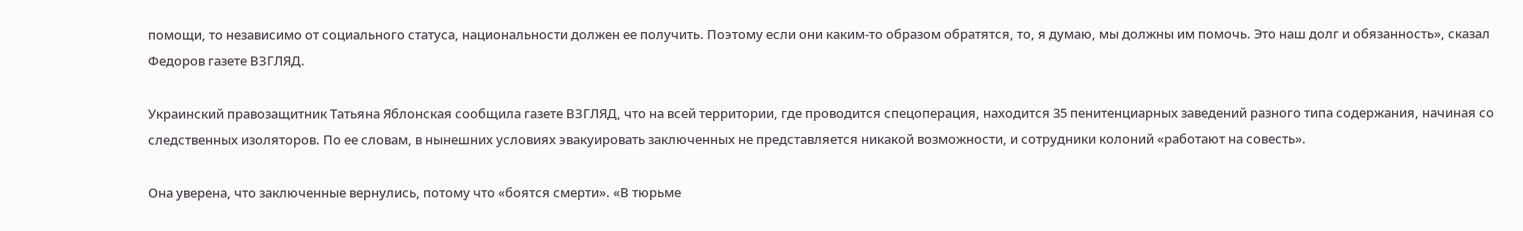помощи, то независимо от социального статуса, национальности должен ее получить. Поэтому если они каким-то образом обратятся, то, я думаю, мы должны им помочь. Это наш долг и обязанность», сказал Федоров газете ВЗГЛЯД.

Украинский правозащитник Татьяна Яблонская сообщила газете ВЗГЛЯД, что на всей территории, где проводится спецоперация, находится 35 пенитенциарных заведений разного типа содержания, начиная со следственных изоляторов. По ее словам, в нынешних условиях эвакуировать заключенных не представляется никакой возможности, и сотрудники колоний «работают на совесть».

Она уверена, что заключенные вернулись, потому что «боятся смерти». «В тюрьме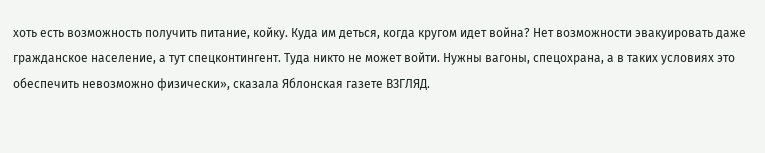хоть есть возможность получить питание, койку. Куда им деться, когда кругом идет война? Нет возможности эвакуировать даже гражданское население, а тут спецконтингент. Туда никто не может войти. Нужны вагоны, спецохрана, а в таких условиях это обеспечить невозможно физически», сказала Яблонская газете ВЗГЛЯД.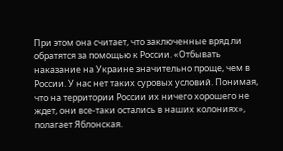При этом она считает, что заключенные вряд ли обратятся за помощью к России. «Отбывать наказание на Украине значительно проще, чем в России. У нас нет таких суровых условий. Понимая, что на территории России их ничего хорошего не ждет, они все-таки остались в наших колониях», полагает Яблонская.